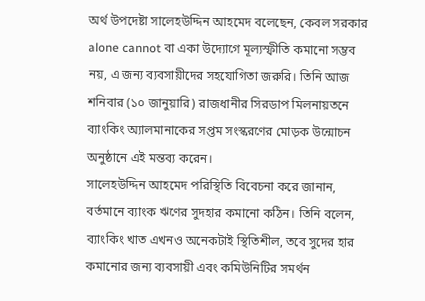অর্থ উপদেষ্টা সালেহউদ্দিন আহমেদ বলেছেন, কেবল সরকার alone cannot বা একা উদ্যোগে মূল্যস্ফীতি কমানো সম্ভব নয়, এ জন্য ব্যবসায়ীদের সহযোগিতা জরুরি। তিনি আজ শনিবার (১০ জানুয়ারি) রাজধানীর সিরডাপ মিলনায়তনে ব্যাংকিং অ্যালমানাকের সপ্তম সংস্করণের মোড়ক উন্মোচন অনুষ্ঠানে এই মন্তব্য করেন।
সালেহউদ্দিন আহমেদ পরিস্থিতি বিবেচনা করে জানান, বর্তমানে ব্যাংক ঋণের সুদহার কমানো কঠিন। তিনি বলেন, ব্যাংকিং খাত এখনও অনেকটাই স্থিতিশীল, তবে সুদের হার কমানোর জন্য ব্যবসায়ী এবং কমিউনিটির সমর্থন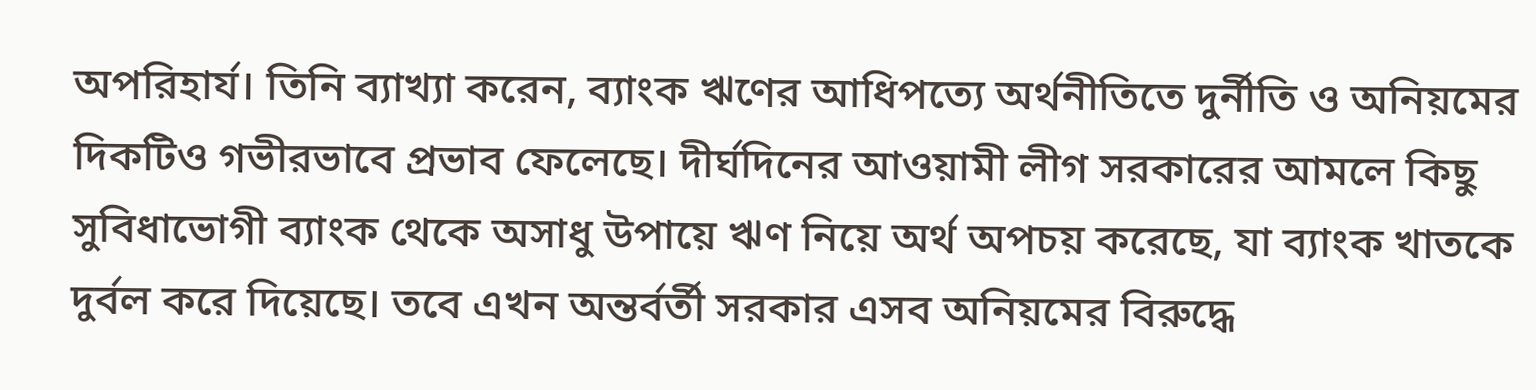অপরিহার্য। তিনি ব্যাখ্যা করেন, ব্যাংক ঋণের আধিপত্যে অর্থনীতিতে দুর্নীতি ও অনিয়মের দিকটিও গভীরভাবে প্রভাব ফেলেছে। দীর্ঘদিনের আওয়ামী লীগ সরকারের আমলে কিছু সুবিধাভোগী ব্যাংক থেকে অসাধু উপায়ে ঋণ নিয়ে অর্থ অপচয় করেছে, যা ব্যাংক খাতকে দুর্বল করে দিয়েছে। তবে এখন অন্তর্বর্তী সরকার এসব অনিয়মের বিরুদ্ধে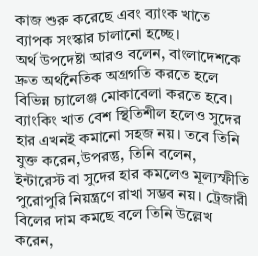কাজ শুরু করেছে এবং ব্যাংক খাতে ব্যাপক সংস্কার চালানো হচ্ছে।
অর্থ উপদেষ্টা আরও বলেন, বাংলাদেশকে দ্রুত অর্থনৈতিক অগ্রগতি করতে হলে বিভিন্ন চ্যালেঞ্জ মোকাবেলা করতে হবে। ব্যাংকিং খাত বেশ স্থিতিশীল হলেও সুদের হার এখনই কমানো সহজ নয়। তবে তিনি যুক্ত করেন,উপরন্তু, তিনি বলেন, ইন্টারেস্ট বা সুদের হার কমলেও মূল্যস্ফীতি পুরোপুরি নিয়ন্ত্রণে রাখা সম্ভব নয়। ট্রেজারী বিলের দাম কমছে বলে তিনি উল্লেখ করেন,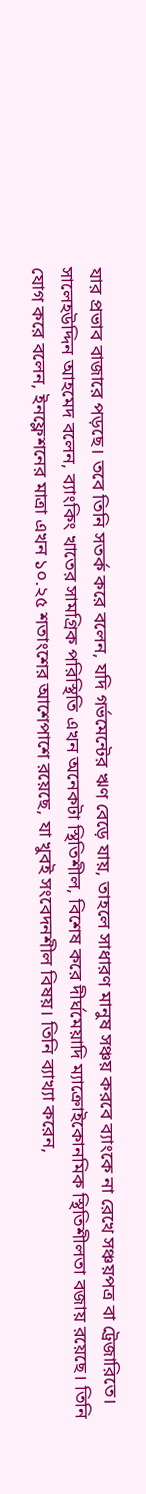যার প্রভাব বাজারে পড়ছে। তবে তিনি সতর্ক করে বলেন, যদি গর্ভমেন্টের ঋণ বেড়ে যায়, তাহলে সাধারণ মানুষ সঞ্চয় করবে ব্যাংকে না রেখে সঞ্চয়পত্র বা ট্রেজারিতে।
সালেহউদ্দিন আহমেদ বলেন, ব্যাংকিং খাতের সামগ্রিক পরিস্থিতি এখন অনেকটা স্থিতিশীল, বিশেষ করে দীর্ঘমেয়াদি ম্যাক্রোইকোনমিক স্থিতিশীলতা বজায় রয়েছে। তিনি যোগ করে বলেন, ইনফ্লেশনের মাত্রা এখন ১০.২৫ শতাংশের আশেপাশে রয়েছে, যা খুবই সংবেদনশীল বিষয়। তিনি ব্যাখ্যা করেন,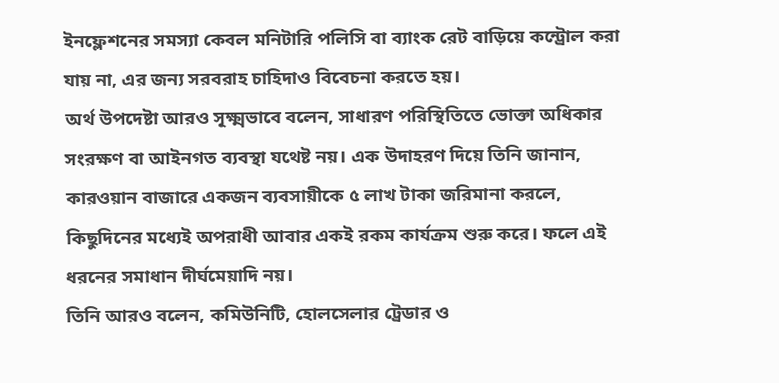ইনফ্লেশনের সমস্যা কেবল মনিটারি পলিসি বা ব্যাংক রেট বাড়িয়ে কন্ট্রোল করা যায় না, এর জন্য সরবরাহ চাহিদাও বিবেচনা করতে হয়।
অর্থ উপদেষ্টা আরও সূক্ষ্মভাবে বলেন, সাধারণ পরিস্থিতিতে ভোক্তা অধিকার সংরক্ষণ বা আইনগত ব্যবস্থা যথেষ্ট নয়। এক উদাহরণ দিয়ে তিনি জানান, কারওয়ান বাজারে একজন ব্যবসায়ীকে ৫ লাখ টাকা জরিমানা করলে, কিছুদিনের মধ্যেই অপরাধী আবার একই রকম কার্যক্রম শুরু করে। ফলে এই ধরনের সমাধান দীর্ঘমেয়াদি নয়।
তিনি আরও বলেন, কমিউনিটি, হোলসেলার ট্রেডার ও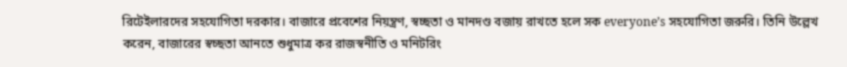রিটেইলারদের সহযোগিতা দরকার। বাজারে প্রবেশের নিয়ন্ত্রণ, স্বচ্ছতা ও মানদণ্ড বজায় রাখতে হলে সক everyone’s সহযোগিতা জরুরি। তিনি উল্লেখ করেন, বাজারের স্বচ্ছতা আনতে শুধুমাত্র কর রাজস্বনীতি ও মনিটরিং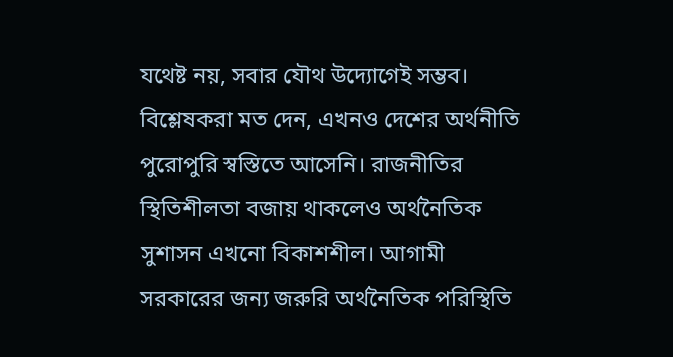যথেষ্ট নয়, সবার যৌথ উদ্যোগেই সম্ভব।
বিশ্লেষকরা মত দেন, এখনও দেশের অর্থনীতি পুরোপুরি স্বস্তিতে আসেনি। রাজনীতির স্থিতিশীলতা বজায় থাকলেও অর্থনৈতিক সুশাসন এখনো বিকাশশীল। আগামী সরকারের জন্য জরুরি অর্থনৈতিক পরিস্থিতি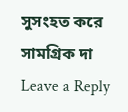সুসংহত করে সামগ্রিক দা
Leave a Reply